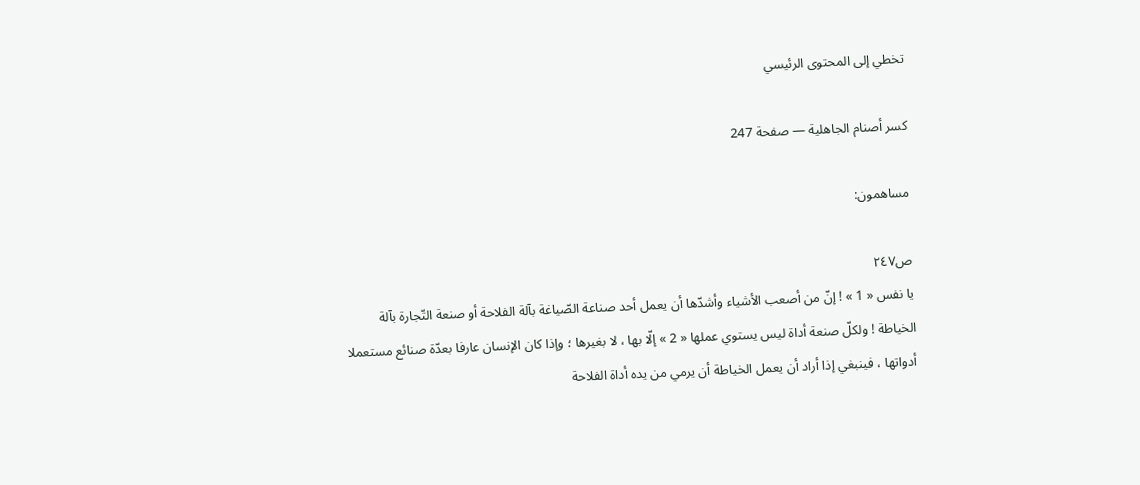تخطي إلى المحتوى الرئيسي

كسر أصنام الجاهلية — صفحة 247

مساهمون:

ص٢٤٧
يا نفس « 1 » ! إنّ من أصعب الأشياء وأشدّها أن يعمل أحد صناعة الصّياغة بآلة الفلاحة أو صنعة التّجارة بآلة الخياطة ! ولكلّ صنعة أداة ليس يستوي عملها « 2 » إلّا بها ، لا بغيرها ؛ وإذا كان الإنسان عارفا بعدّة صنائع مستعملا أدواتها ، فينبغي إذا أراد أن يعمل الخياطة أن يرمي من يده أداة الفلاحة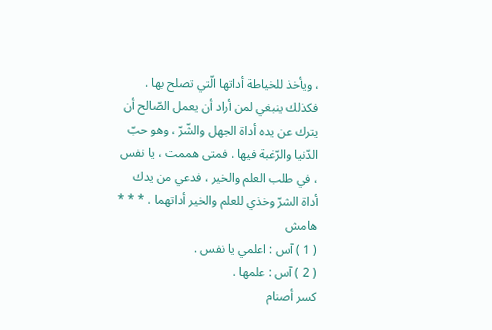، ويأخذ للخياطة أداتها الّتي تصلح بها . فكذلك ينبغي لمن أراد أن يعمل الصّالح أن يترك عن يده أداة الجهل والشّرّ ، وهو حبّ الدّنيا والرّغبة فيها . فمتى هممت ، يا نفس ، في طلب العلم والخير ، فدعي من يدك أداة الشرّ وخذي للعلم والخير أداتهما . * * *
هامش
( 1 ) آس : اعلمي يا نفس .
( 2 ) آس : علمها .
كسر أصنام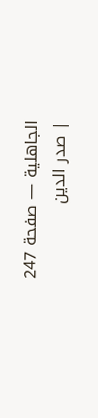الجاهلية — صفحة 247 | صدر الدين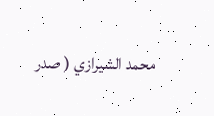محمد الشيرازي ( صدر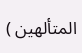المتألهين )